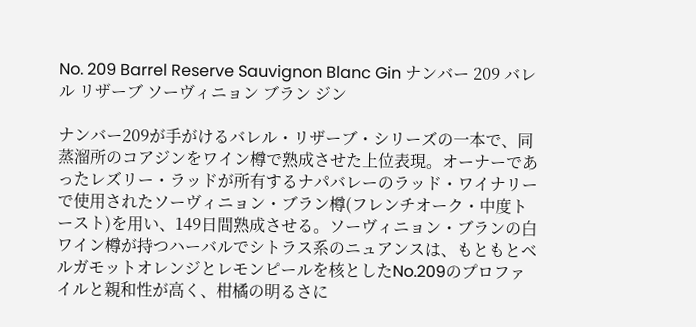No. 209 Barrel Reserve Sauvignon Blanc Gin ナンバー 209 バレル リザーブ ソーヴィニョン ブラン ジン

ナンバー209が手がけるバレル・リザーブ・シリーズの一本で、同蒸溜所のコアジンをワイン樽で熟成させた上位表現。オーナーであったレズリー・ラッドが所有するナパバレーのラッド・ワイナリーで使用されたソーヴィニョン・ブラン樽(フレンチオーク・中度トースト)を用い、149日間熟成させる。ソーヴィニョン・ブランの白ワイン樽が持つハーバルでシトラス系のニュアンスは、もともとベルガモットオレンジとレモンピールを核としたNo.209のプロファイルと親和性が高く、柑橘の明るさに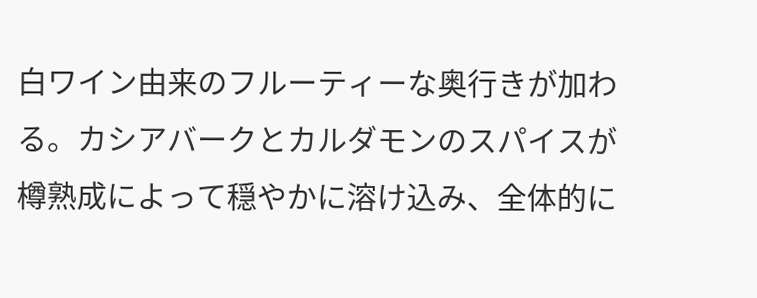白ワイン由来のフルーティーな奥行きが加わる。カシアバークとカルダモンのスパイスが樽熟成によって穏やかに溶け込み、全体的に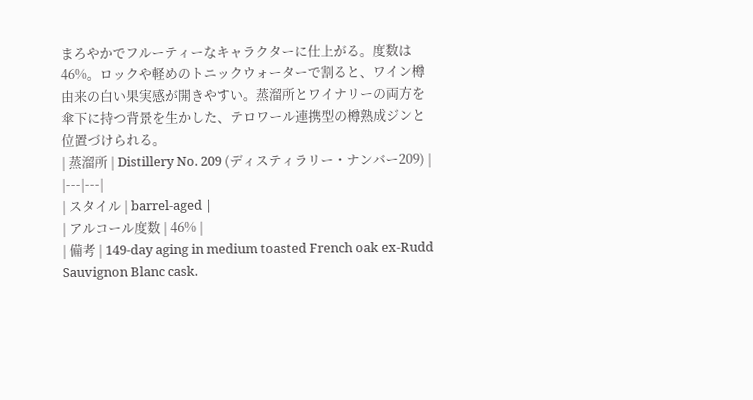まろやかでフルーティーなキャラクターに仕上がる。度数は46%。ロックや軽めのトニックウォーターで割ると、ワイン樽由来の白い果実感が開きやすい。蒸溜所とワイナリーの両方を傘下に持つ背景を生かした、テロワール連携型の樽熟成ジンと位置づけられる。
| 蒸溜所 | Distillery No. 209 (ディスティラリー・ナンバー209) |
|---|---|
| スタイル | barrel-aged |
| アルコール度数 | 46% |
| 備考 | 149-day aging in medium toasted French oak ex-Rudd Sauvignon Blanc cask.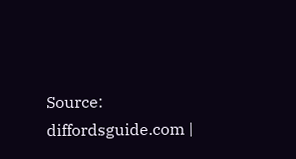Source: diffordsguide.com |